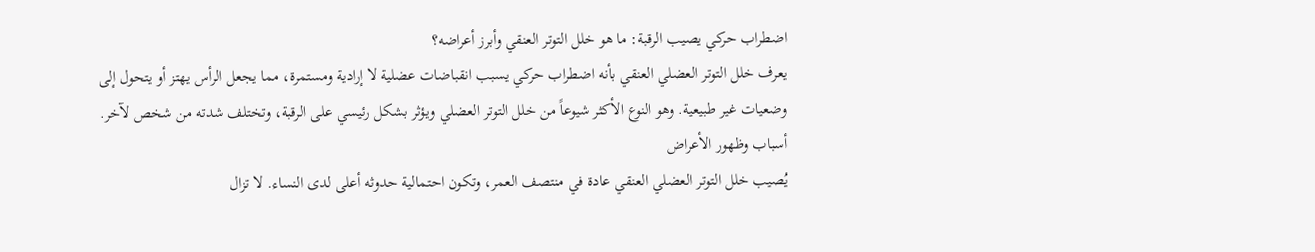اضطراب حركي يصيب الرقبة: ما هو خلل التوتر العنقي وأبرز أعراضه؟
يعرف خلل التوتر العضلي العنقي بأنه اضطراب حركي يسبب انقباضات عضلية لا إرادية ومستمرة، مما يجعل الرأس يهتز أو يتحول إلى وضعيات غير طبيعية. وهو النوع الأكثر شيوعاً من خلل التوتر العضلي ويؤثر بشكل رئيسي على الرقبة، وتختلف شدته من شخص لآخر.
أسباب وظهور الأعراض
يُصيب خلل التوتر العضلي العنقي عادة في منتصف العمر، وتكون احتمالية حدوثه أعلى لدى النساء. لا تزال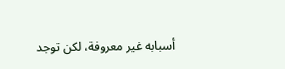أسبابه غير معروفة، لكن توجد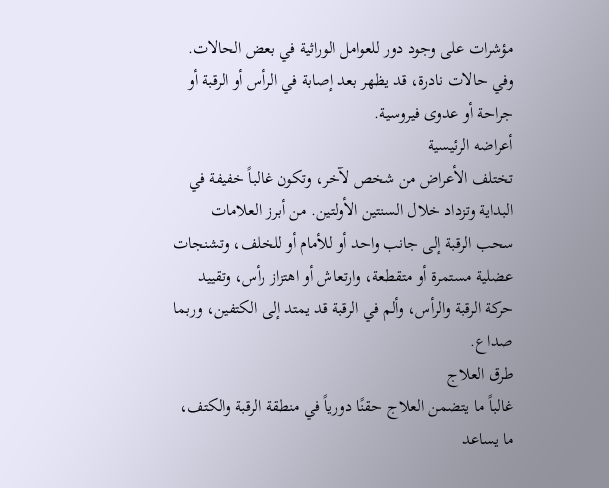مؤشرات على وجود دور للعوامل الوراثية في بعض الحالات. وفي حالات نادرة، قد يظهر بعد إصابة في الرأس أو الرقبة أو جراحة أو عدوى فيروسية.
أعراضه الرئيسية
تختلف الأعراض من شخص لآخر، وتكون غالباً خفيفة في البداية وتزداد خلال السنتين الأولتين. من أبرز العلامات سحب الرقبة إلى جانب واحد أو للأمام أو للخلف، وتشنجات عضلية مستمرة أو متقطعة، وارتعاش أو اهتزاز رأس، وتقييد حركة الرقبة والرأس، وألم في الرقبة قد يمتد إلى الكتفين، وربما صداع.
طرق العلاج
غالباً ما يتضمن العلاج حقنًا دورياً في منطقة الرقبة والكتف، ما يساعد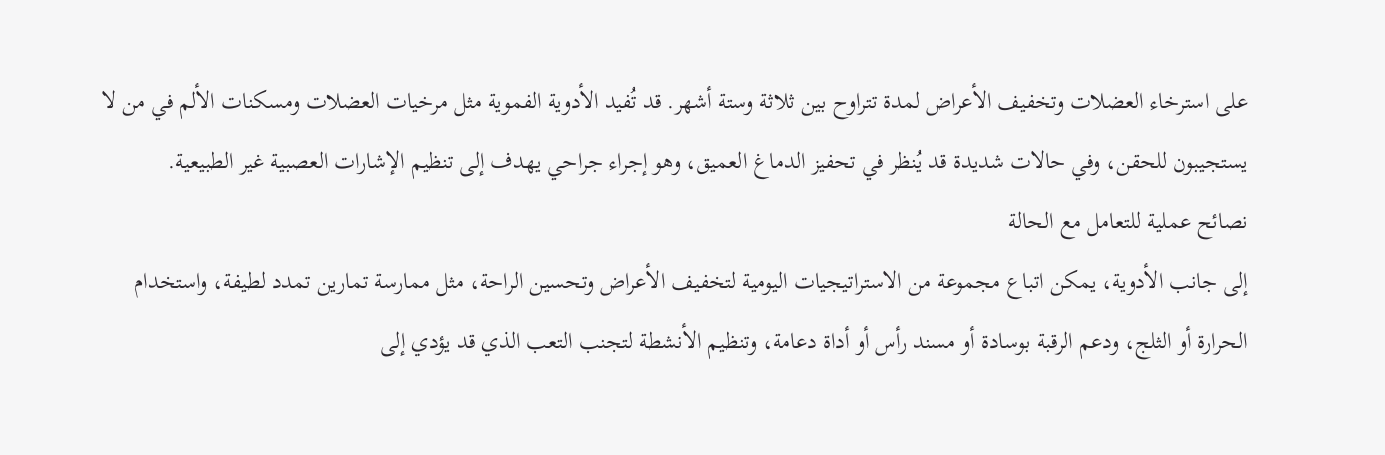على استرخاء العضلات وتخفيف الأعراض لمدة تتراوح بين ثلاثة وستة أشهر. قد تُفيد الأدوية الفموية مثل مرخيات العضلات ومسكنات الألم في من لا يستجيبون للحقن، وفي حالات شديدة قد يُنظر في تحفيز الدماغ العميق، وهو إجراء جراحي يهدف إلى تنظيم الإشارات العصبية غير الطبيعية.
نصائح عملية للتعامل مع الحالة
إلى جانب الأدوية، يمكن اتباع مجموعة من الاستراتيجيات اليومية لتخفيف الأعراض وتحسين الراحة، مثل ممارسة تمارين تمدد لطيفة، واستخدام الحرارة أو الثلج، ودعم الرقبة بوسادة أو مسند رأس أو أداة دعامة، وتنظيم الأنشطة لتجنب التعب الذي قد يؤدي إلى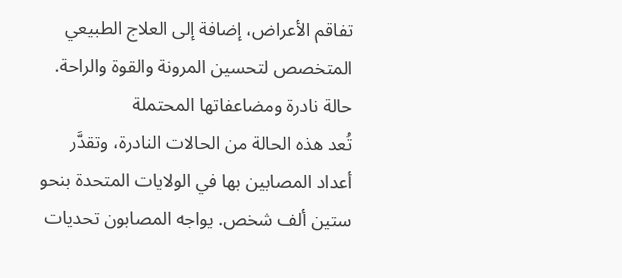تفاقم الأعراض، إضافة إلى العلاج الطبيعي المتخصص لتحسين المرونة والقوة والراحة.
حالة نادرة ومضاعفاتها المحتملة
تُعد هذه الحالة من الحالات النادرة، وتقدَّر أعداد المصابين بها في الولايات المتحدة بنحو ستين ألف شخص. يواجه المصابون تحديات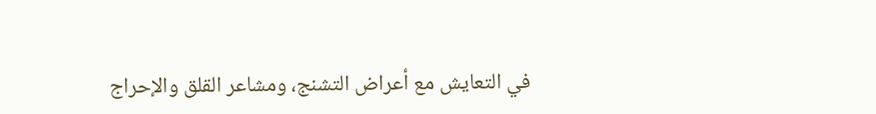في التعايش مع أعراض التشنج، ومشاعر القلق والإحراج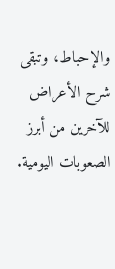والإحباط، وتبقى شرح الأعراض للآخرين من أبرز الصعوبات اليومية.